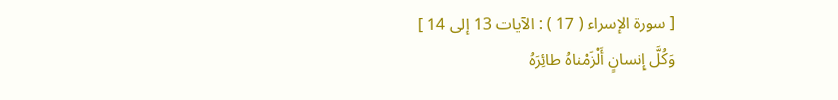[ سورة الإسراء ( 17 ) : الآيات 13 إلى 14 ]
وَكُلَّ إِنسانٍ أَلْزَمْناهُ طائِرَهُ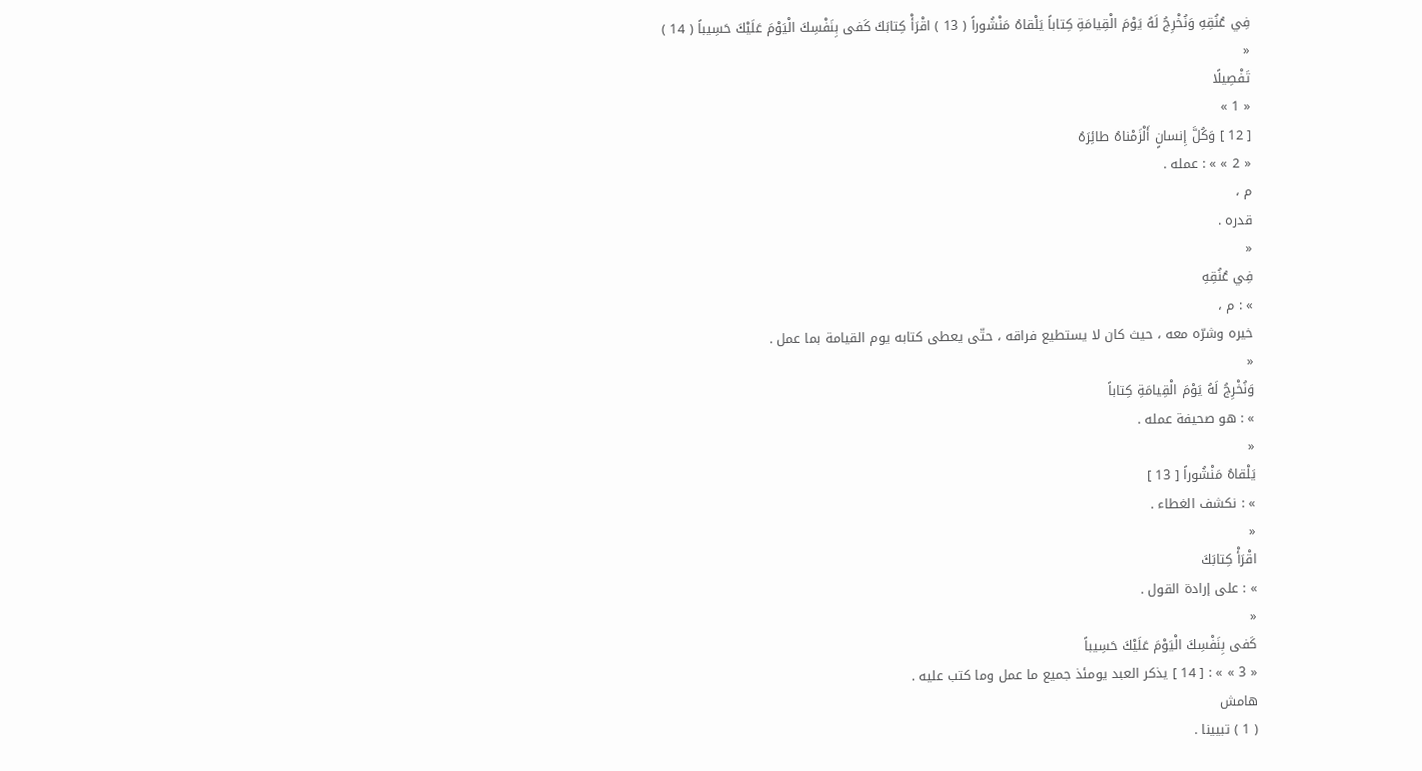فِي عُنُقِهِ وَنُخْرِجُ لَهُ يَوْمَ الْقِيامَةِ كِتاباً يَلْقاهُ مَنْشُوراً ( 13 ) اقْرَأْ كِتابَكَ كَفى بِنَفْسِكَ الْيَوْمَ عَلَيْكَ حَسِيباً ( 14 )
«
تَفْصِيلًا
« 1 »
[ 12 ] وَكُلَّ إِنسانٍ أَلْزَمْناهُ طائِرَهُ
« 2 » » : عمله .
م ،
قدره .
«
فِي عُنُقِهِ
» : م ،
خيره وشرّه معه ، حيث كان لا يستطيع فراقه ، حتّى يعطى كتابه يوم القيامة بما عمل .
«
وَنُخْرِجُ لَهُ يَوْمَ الْقِيامَةِ كِتاباً
» : هو صحيفة عمله .
«
يَلْقاهُ مَنْشُوراً [ 13 ]
» : نكشف الغطاء .
«
اقْرَأْ كِتابَكَ
» : على إرادة القول .
«
كَفى بِنَفْسِكَ الْيَوْمَ عَلَيْكَ حَسِيباً
« 3 » » : [ 14 ] يذكر العبد يومئذ جميع ما عمل وما كتب عليه .
هامش
( 1 ) تبيينا .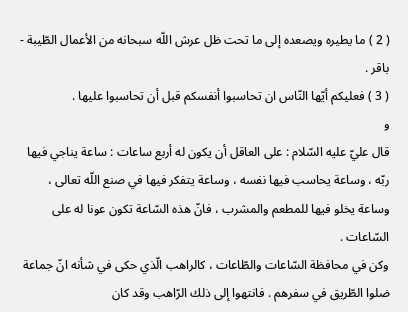( 2 ) ما يطيره ويصعده إلى ما تحت ظل عرش اللّه سبحانه من الأعمال الطّيبة - باقر .
( 3 ) فعليكم أيّها النّاس ان تحاسبوا أنفسكم قبل أن تحاسبوا عليها .
و
قال عليّ عليه السّلام : على العاقل أن يكون له أربع ساعات : ساعة يناجي فيها ربّه ، وساعة يحاسب فيها نفسه ، وساعة يتفكر فيها في صنع اللّه تعالى ، وساعة يخلو فيها للمطعم والمشرب ، فانّ هذه السّاعة تكون عونا له على السّاعات .
وكن في محافظة السّاعات والطّاعات ، كالراهب الّذي حكى في شأنه انّ جماعة ضلوا الطّريق في سفرهم . فانتهوا إلى ذلك الرّاهب وقد كان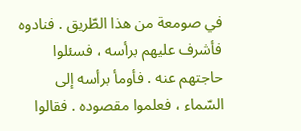في صومعة من هذا الطّريق . فنادوه فأشرف عليهم برأسه ، فسئلوا حاجتهم عنه . فأومأ برأسه إلى السّماء ، فعلموا مقصوده . فقالوا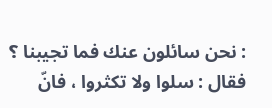: نحن سائلون عنك فما تجيبنا ؟ فقال : سلوا ولا تكثروا ، فانّ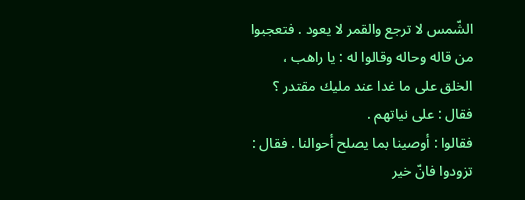الشّمس لا ترجع والقمر لا يعود . فتعجبوا من قاله وحاله وقالوا له : يا راهب ، الخلق على ما غدا عند مليك مقتدر ؟ فقال : على نياتهم .
فقالوا : أوصينا بما يصلح أحوالنا . فقال : تزودوا فانّ خير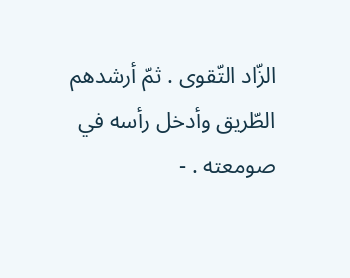الزّاد التّقوى . ثمّ أرشدهم الطّريق وأدخل رأسه في صومعته . -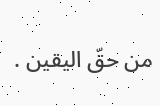من حقّ اليقين .